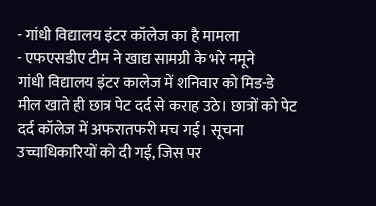- गांधी विद्यालय इंटर कॉलेज का है मामला
- एफएसडीए टीम ने खाद्य सामग्री के भरे नमूने
गांधी विद्यालय इंटर कालेज में शनिवार को मिड-डे मील खाते ही छात्र पेट दर्द से कराह उठे। छात्रों को पेट दर्द कॉलेज में अफरातफरी मच गई। सूचना उच्चाधिकारियों को दी गई, जिस पर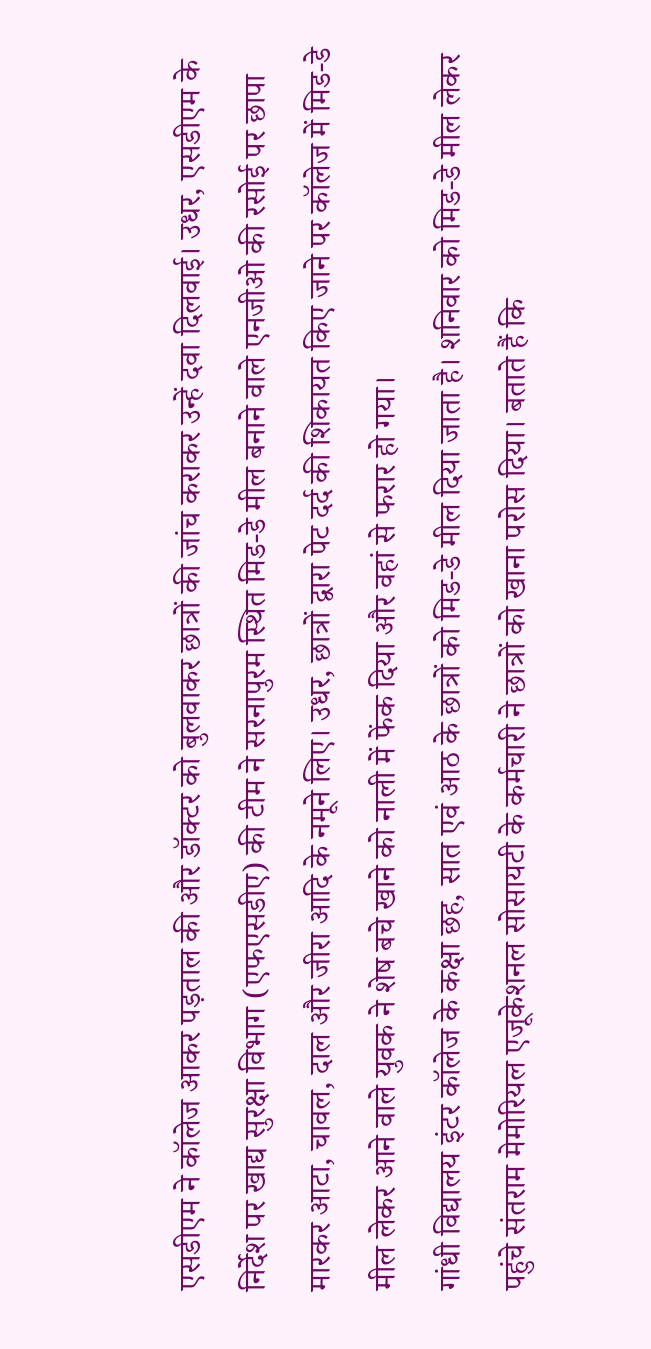एसडीएम ने कॉलेज आकर पड़ताल की और डॉक्टर को बुलवाकर छात्रों की जांच कराकर उन्हें दवा दिलवाई। उधर, एसडीएम के निर्देश पर खाद्य सुरक्षा विभाग (एफएसडीए) की टीम ने सरनापुरम स्थित मिड-डे मील बनाने वाले एनजीओ की रसोई पर छापा मारकर आटा, चावल, दाल और जीरा आदि के नमूने लिए। उधर, छात्रों द्वारा पेट दर्द की शिकायत किए जाने पर कॉलेज में मिड-डे मील लेकर आने वाले युवक ने शेष बचे खाने को नाली में फेंक दिया और वहां से फरार हो गया।
गांधी विद्यालय इंटर कॉलेज के कक्षा छह, सात एवं आठ के छात्रों को मिड-डे मील दिया जाता है। शनिवार को मिड-डे मील लेकर पहुंचे संतराम मेमोरियल एजूकेशनल सोसायटी के कर्मचारी ने छात्रों को खाना परोस दिया। बताते हैं कि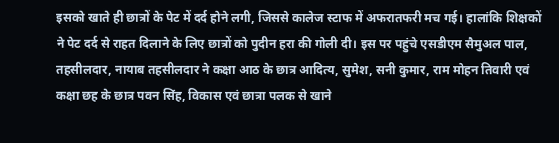इसको खाते ही छात्रों के पेट में दर्द होने लगी, जिससे कालेज स्टाफ में अफरातफरी मच गई। हालांकि शिक्षकों ने पेट दर्द से राहत दिलाने के लिए छात्रों को पुदीन हरा की गोली दी। इस पर पहुंचे एसडीएम सैमुअल पाल, तहसीलदार, नायाब तहसीलदार ने कक्षा आठ के छात्र आदित्य, सुमेश, सनी कुमार, राम मोहन तिवारी एवं कक्षा छह के छात्र पवन सिंह, विकास एवं छात्रा पलक से खाने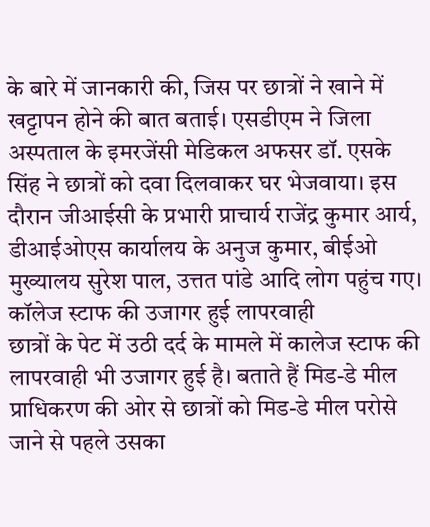के बारे में जानकारी की, जिस पर छात्रों ने खाने में खट्टापन होने की बात बताई। एसडीएम ने जिला अस्पताल के इमरजेंसी मेडिकल अफसर डॉ. एसके सिंह ने छात्रों को दवा दिलवाकर घर भेजवाया। इस दौरान जीआईसी के प्रभारी प्राचार्य राजेंद्र कुमार आर्य, डीआईओएस कार्यालय के अनुज कुमार, बीईओ मुख्यालय सुरेश पाल, उत्तत पांडे आदि लोग पहुंच गए।
कॉलेज स्टाफ की उजागर हुई लापरवाही
छात्रों के पेट में उठी दर्द के मामले में कालेज स्टाफ की लापरवाही भी उजागर हुई है। बताते हैं मिड-डे मील प्राधिकरण की ओर से छात्रों को मिड-डे मील परोसे जाने से पहले उसका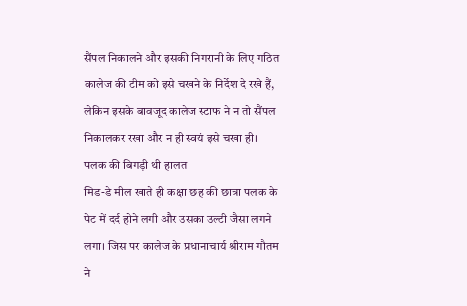सैंपल निकालने और इसकी निगरानी के लिए गठित कालेज की टीम को इसे चखने के निर्देश दे रखे हैं, लेकिन इसके बावजूद कालेज स्टाफ ने न तो सैंपल निकालकर रखा और न ही स्वयं इसे चखा ही।
पलक की बिगड़ी थी हालत
मिड-डे मील खाते ही कक्षा छह की छात्रा पलक के पेट में दर्द होने लगी और उसका उल्टी जैसा लगने लगा। जिस पर कालेज के प्रधानाचार्य श्रीराम गौतम ने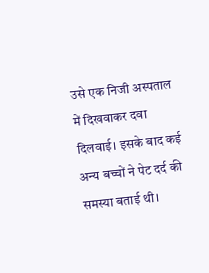उसे एक निजी अस्पताल में दिखवाकर दवा दिलवाई। इसके बाद कई अन्य बच्चों ने पेट दर्द की समस्या बताई थी।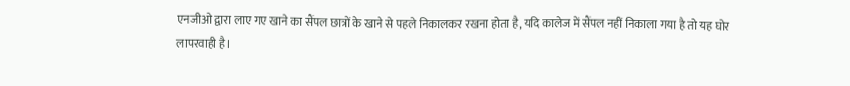एनजीओ द्वारा लाए गए खाने का सैंपल छात्रों के खाने से पहले निकालकर रखना होता है, यदि कालेज में सैंपल नहीं निकाला गया है तो यह घोर लापरवाही है।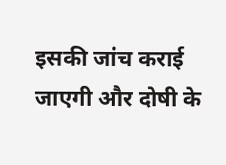इसकी जांच कराई जाएगी और दोषी के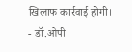खिलाफ कार्रवाई होगी।
- डॉ.ओपी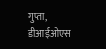गुप्ता, डीआईओएस